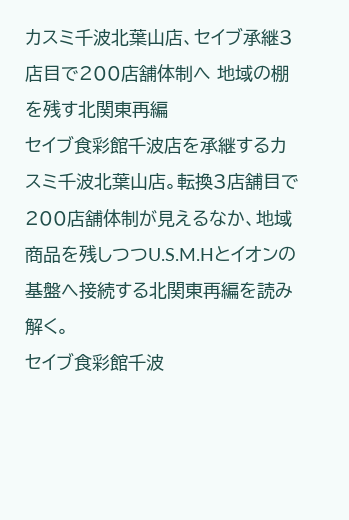カスミ千波北葉山店、セイブ承継3店目で200店舗体制へ 地域の棚を残す北関東再編
セイブ食彩館千波店を承継するカスミ千波北葉山店。転換3店舗目で200店舗体制が見えるなか、地域商品を残しつつU.S.M.Hとイオンの基盤へ接続する北関東再編を読み解く。
セイブ食彩館千波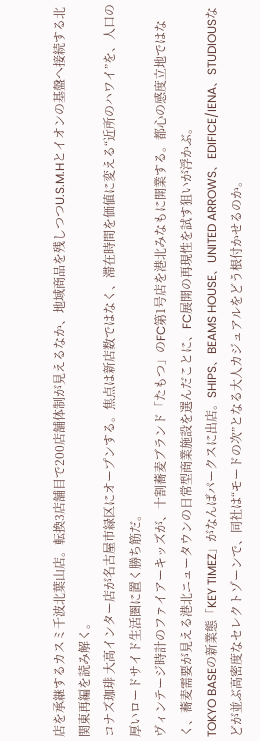店を承継するカスミ千波北葉山店。転換3店舗目で200店舗体制が見えるなか、地域商品を残しつつU.S.M.Hとイオンの基盤へ接続する北関東再編を読み解く。
コナズ珈琲 大高インター店が名古屋市緑区にオープンする。焦点は新店数ではなく、滞在時間を価値に変える“近所のハワイ”を、人口の厚いロードサイド生活圏に置く勝ち筋だ。
ヴィンテージ時計のファイアーキッズが、十割蕎麦ブランド「たもつ」のFC第1号店を港北みなもに開業する。都心の感度立地ではなく、蕎麦需要が見える港北ニュータウンの日常型商業施設を選んだことに、FC展開の再現性を試す狙いが浮かぶ。
TOKYO BASEの新業態「KEY TIMEZ」がなんばパークスに出店。SHIPS、BEAMS HOUSE、UNITED ARROWS、EDIFICE/IENA、STUDIOUSなどが並ぶ高密度なセレクトゾーンで、同社は“モードの次”となる大人カジュアルをどう根付かせるのか。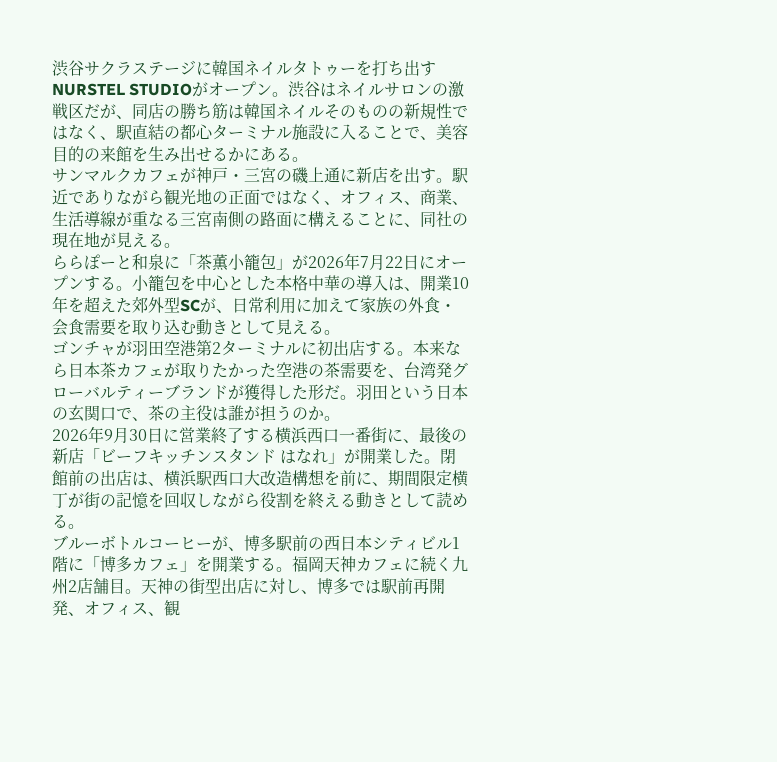渋谷サクラステージに韓国ネイルタトゥーを打ち出すNURSTEL STUDIOがオープン。渋谷はネイルサロンの激戦区だが、同店の勝ち筋は韓国ネイルそのものの新規性ではなく、駅直結の都心ターミナル施設に入ることで、美容目的の来館を生み出せるかにある。
サンマルクカフェが神戸・三宮の磯上通に新店を出す。駅近でありながら観光地の正面ではなく、オフィス、商業、生活導線が重なる三宮南側の路面に構えることに、同社の現在地が見える。
ららぽーと和泉に「茶薫小籠包」が2026年7月22日にオープンする。小籠包を中心とした本格中華の導入は、開業10年を超えた郊外型SCが、日常利用に加えて家族の外食・会食需要を取り込む動きとして見える。
ゴンチャが羽田空港第2ターミナルに初出店する。本来なら日本茶カフェが取りたかった空港の茶需要を、台湾発グローバルティーブランドが獲得した形だ。羽田という日本の玄関口で、茶の主役は誰が担うのか。
2026年9月30日に営業終了する横浜西口一番街に、最後の新店「ビーフキッチンスタンド はなれ」が開業した。閉館前の出店は、横浜駅西口大改造構想を前に、期間限定横丁が街の記憶を回収しながら役割を終える動きとして読める。
ブルーボトルコーヒーが、博多駅前の西日本シティビル1階に「博多カフェ」を開業する。福岡天神カフェに続く九州2店舗目。天神の街型出店に対し、博多では駅前再開発、オフィス、観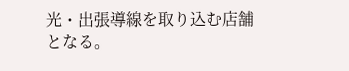光・出張導線を取り込む店舗となる。